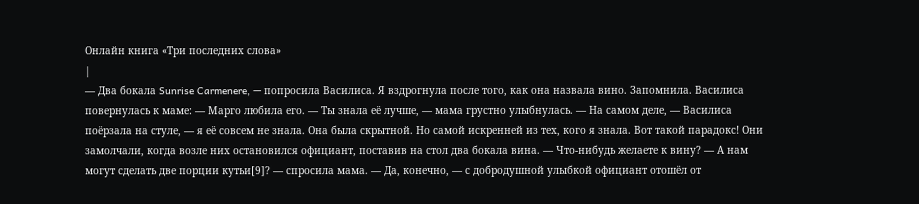Онлайн книга «Три последних слова»
|
— Два бокала Sunrise Carmenere, — попросила Василиса. Я вздрогнула после того, как она назвала вино. Запомнила. Василиса повернулась к маме: — Марго любила его. — Ты знала её лучше, — мама грустно улыбнулась. — На самом деле, — Василиса поёрзала на стуле, — я её совсем не знала. Она была скрытной. Но самой искренней из тех, кого я знала. Вот такой парадокс! Они замолчали, когда возле них остановился официант, поставив на стол два бокала вина. — Что-нибудь желаете к вину? — А нам могут сделать две порции кутьи[9]? — спросила мама. — Да, конечно, — с добродушной улыбкой официант отошёл от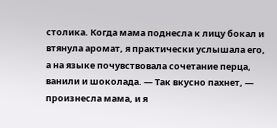столика. Когда мама поднесла к лицу бокал и втянула аромат, я практически услышала его, а на языке почувствовала сочетание перца, ванили и шоколада. — Так вкусно пахнет, — произнесла мама, и я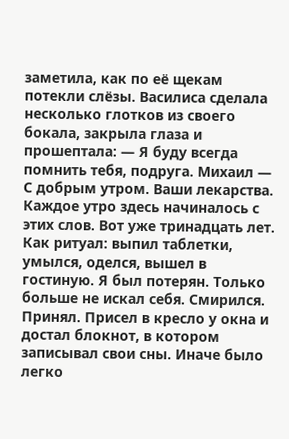заметила, как по её щекам потекли слёзы. Василиса сделала несколько глотков из своего бокала, закрыла глаза и прошептала: — Я буду всегда помнить тебя, подруга. Михаил — С добрым утром. Ваши лекарства. Каждое утро здесь начиналось с этих слов. Вот уже тринадцать лет. Как ритуал: выпил таблетки, умылся, оделся, вышел в гостиную. Я был потерян. Только больше не искал себя. Смирился. Принял. Присел в кресло у окна и достал блокнот, в котором записывал свои сны. Иначе было легко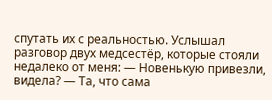спутать их с реальностью. Услышал разговор двух медсестёр, которые стояли недалеко от меня: — Новенькую привезли, видела? — Та, что сама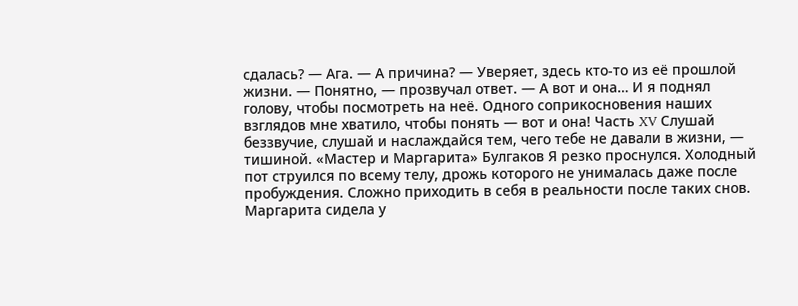сдалась? — Ага. — А причина? — Уверяет, здесь кто-то из её прошлой жизни. — Понятно, — прозвучал ответ. — А вот и она… И я поднял голову, чтобы посмотреть на неё. Одного соприкосновения наших взглядов мне хватило, чтобы понять — вот и она! Часть XV Слушай беззвучие, слушай и наслаждайся тем, чего тебе не давали в жизни, — тишиной. «Мастер и Маргарита» Булгаков Я резко проснулся. Холодный пот струился по всему телу, дрожь которого не унималась даже после пробуждения. Сложно приходить в себя в реальности после таких снов. Маргарита сидела у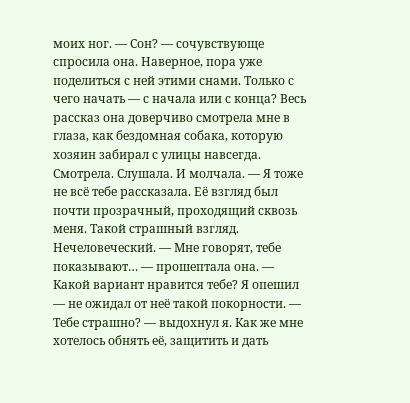моих ног. — Сон? — сочувствующе спросила она. Наверное, пора уже поделиться с ней этими снами. Только с чего начать — с начала или с конца? Весь рассказ она доверчиво смотрела мне в глаза, как бездомная собака, которую хозяин забирал с улицы навсегда. Смотрела. Слушала. И молчала. — Я тоже не всё тебе рассказала. Её взгляд был почти прозрачный, проходящий сквозь меня. Такой страшный взгляд. Нечеловеческий. — Мне говорят, тебе показывают… — прошептала она. — Какой вариант нравится тебе? Я опешил — не ожидал от неё такой покорности. — Тебе страшно? — выдохнул я. Как же мне хотелось обнять её, защитить и дать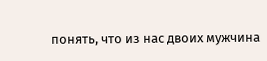понять, что из нас двоих мужчина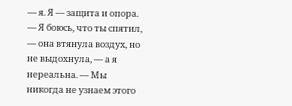— я. Я — защита и опора. — Я боюсь, что ты спятил, — она втянула воздух, но не выдохнула, — а я нереальна. — Мы никогда не узнаем этого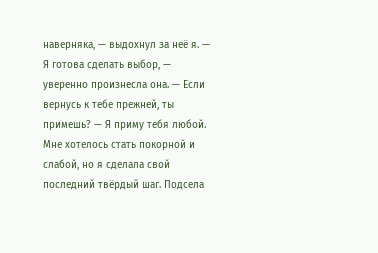наверняка, — выдохнул за неё я. — Я готова сделать выбор, — уверенно произнесла она. — Если вернусь к тебе прежней, ты примешь? — Я приму тебя любой. Мне хотелось стать покорной и слабой, но я сделала свой последний твёрдый шаг. Подсела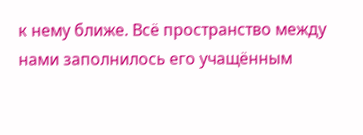к нему ближе. Всё пространство между нами заполнилось его учащённым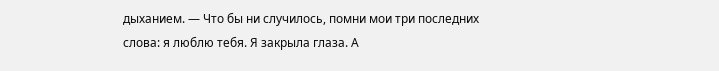дыханием. — Что бы ни случилось, помни мои три последних слова: я люблю тебя. Я закрыла глаза. А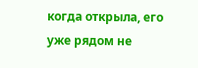когда открыла, его уже рядом не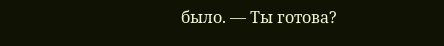было. — Ты готова?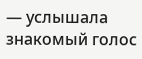— услышала знакомый голос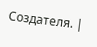Создателя. |